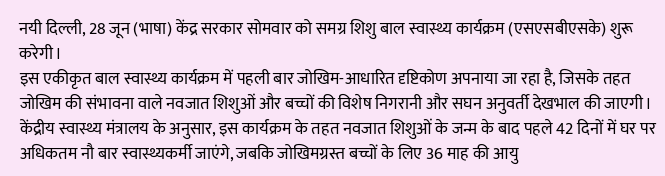नयी दिल्ली, 28 जून (भाषा) केंद्र सरकार सोमवार को समग्र शिशु बाल स्वास्थ्य कार्यक्रम (एसएसबीएसके) शुरू करेगी।
इस एकीकृत बाल स्वास्थ्य कार्यक्रम में पहली बार जोखिम-आधारित दृष्टिकोण अपनाया जा रहा है, जिसके तहत जोखिम की संभावना वाले नवजात शिशुओं और बच्चों की विशेष निगरानी और सघन अनुवर्ती देखभाल की जाएगी।
केंद्रीय स्वास्थ्य मंत्रालय के अनुसार, इस कार्यक्रम के तहत नवजात शिशुओं के जन्म के बाद पहले 42 दिनों में घर पर अधिकतम नौ बार स्वास्थ्यकर्मी जाएंगे, जबकि जोखिमग्रस्त बच्चों के लिए 36 माह की आयु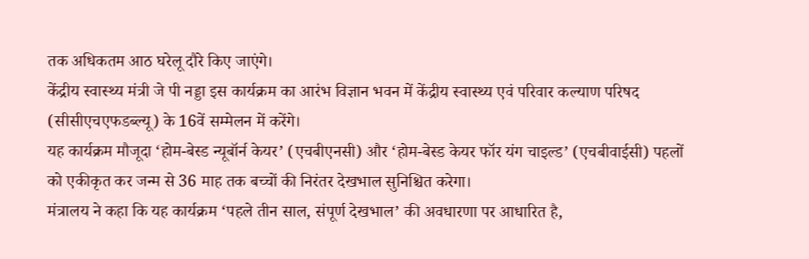तक अधिकतम आठ घरेलू दौरे किए जाएंगे।
केंद्रीय स्वास्थ्य मंत्री जे पी नड्डा इस कार्यक्रम का आरंभ विज्ञान भवन में केंद्रीय स्वास्थ्य एवं परिवार कल्याण परिषद (सीसीएचएफडब्ल्यू) के 16वें सम्मेलन में करेंगे।
यह कार्यक्रम मौजूदा ‘होम-बेस्ड न्यूबॉर्न केयर’ (एचबीएनसी) और ‘होम-बेस्ड केयर फॉर यंग चाइल्ड’ (एचबीवाईसी) पहलों को एकीकृत कर जन्म से 36 माह तक बच्चों की निरंतर देखभाल सुनिश्चित करेगा।
मंत्रालय ने कहा कि यह कार्यक्रम ‘पहले तीन साल, संपूर्ण देखभाल’ की अवधारणा पर आधारित है,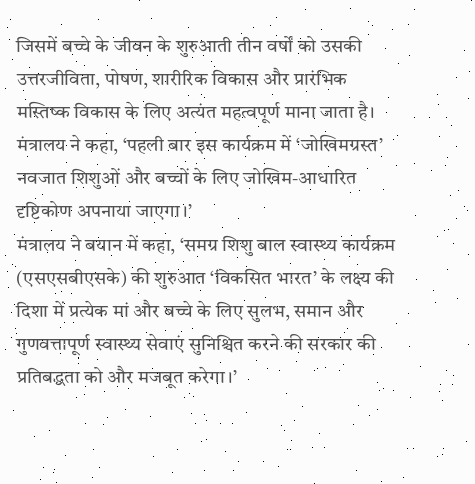जिसमें बच्चे के जीवन के शुरुआती तीन वर्षों को उसकी उत्तरजीविता, पोषण, शारीरिक विकास और प्रारंभिक मस्तिष्क विकास के लिए अत्यंत महत्वपूर्ण माना जाता है।
मंत्रालय ने कहा, ‘पहली बार इस कार्यक्रम में ‘जोखिमग्रस्त’ नवजात शिशुओं और बच्चों के लिए जोखिम-आधारित दृष्टिकोण अपनाया जाएगा।’
मंत्रालय ने बयान में कहा, ‘समग्र शिशु बाल स्वास्थ्य कार्यक्रम (एसएसबीएसके) की शुरुआत ‘विकसित भारत’ के लक्ष्य की दिशा में प्रत्येक मां और बच्चे के लिए सुलभ, समान और गुणवत्तापूर्ण स्वास्थ्य सेवाएं सुनिश्चित करने की सरकार की प्रतिबद्धता को और मजबूत करेगा।’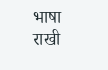भाषा
राखी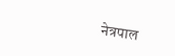नेत्रपाल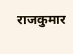राजकुमार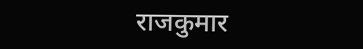राजकुमार